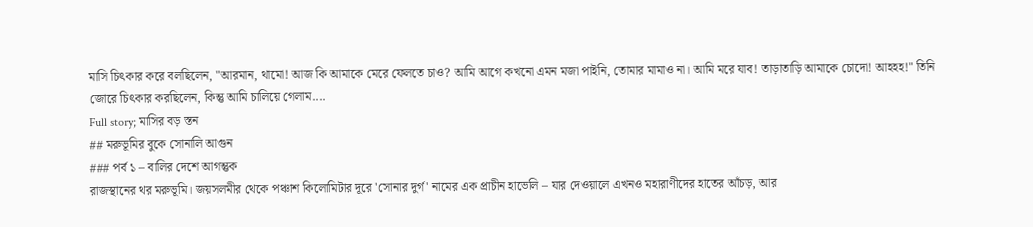মাসি চিৎকার করে বলছিলেন, "আরমান, থামো! আজ কি আমাকে মেরে ফেলতে চাও? আমি আগে কখনো এমন মজা পাইনি, তোমার মামাও না। আমি মরে যাব! তাড়াতাড়ি আমাকে চোদো! আহহহ!" তিনি জোরে চিৎকার করছিলেন, কিন্তু আমি চালিয়ে গেলাম....
Full story; মাসির বড় স্তন
## মরুভূমির বুকে সোনালি আগুন
### পর্ব ১ – বালির দেশে আগন্তুক
রাজস্থানের থর মরুভূমি। জয়সলমীর থেকে পঞ্চাশ কিলোমিটার দূরে 'সোনার দুর্গ' নামের এক প্রাচীন হাভেলি – যার দেওয়ালে এখনও মহারাণীদের হাতের আঁচড়, আর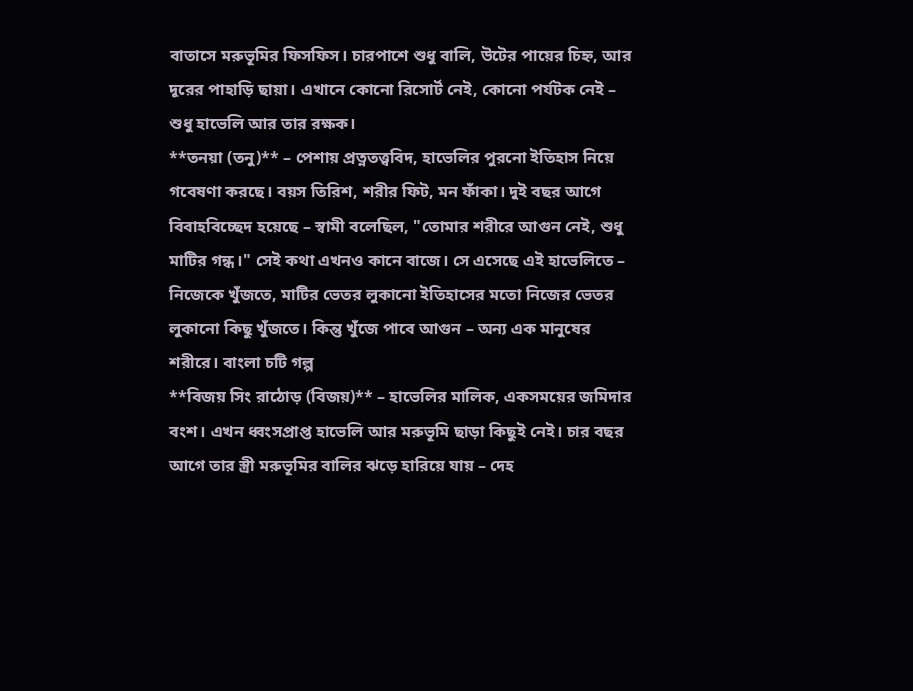বাতাসে মরুভূমির ফিসফিস। চারপাশে শুধু বালি, উটের পায়ের চিহ্ন, আর দূরের পাহাড়ি ছায়া। এখানে কোনো রিসোর্ট নেই, কোনো পর্যটক নেই – শুধু হাভেলি আর তার রক্ষক।
**তনয়া (তনু)** – পেশায় প্রত্নতত্ত্ববিদ, হাভেলির পুরনো ইতিহাস নিয়ে গবেষণা করছে। বয়স তিরিশ, শরীর ফিট, মন ফাঁকা। দুই বছর আগে বিবাহবিচ্ছেদ হয়েছে – স্বামী বলেছিল, "তোমার শরীরে আগুন নেই, শুধু মাটির গন্ধ।" সেই কথা এখনও কানে বাজে। সে এসেছে এই হাভেলিতে – নিজেকে খুঁজতে, মাটির ভেতর লুকানো ইতিহাসের মতো নিজের ভেতর লুকানো কিছু খুঁজতে। কিন্তু খুঁজে পাবে আগুন – অন্য এক মানুষের শরীরে। বাংলা চটি গল্প
**বিজয় সিং রাঠোড় (বিজয়)** – হাভেলির মালিক, একসময়ের জমিদার বংশ। এখন ধ্বংসপ্রাপ্ত হাভেলি আর মরুভূমি ছাড়া কিছুই নেই। চার বছর আগে তার স্ত্রী মরুভূমির বালির ঝড়ে হারিয়ে যায় – দেহ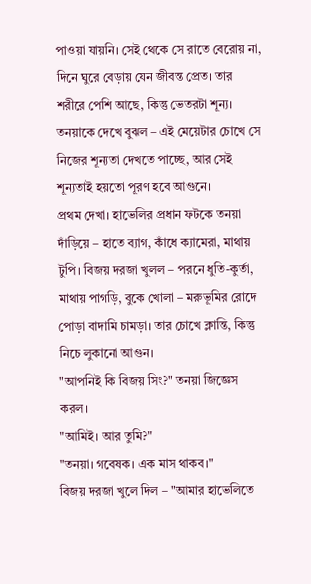পাওয়া যায়নি। সেই থেকে সে রাতে বেরোয় না, দিনে ঘুরে বেড়ায় যেন জীবন্ত প্রেত। তার শরীরে পেশি আছে, কিন্তু ভেতরটা শূন্য। তনয়াকে দেখে বুঝল – এই মেয়েটার চোখে সে নিজের শূন্যতা দেখতে পাচ্ছে, আর সেই শূন্যতাই হয়তো পূরণ হবে আগুনে।
প্রথম দেখা। হাভেলির প্রধান ফটকে তনয়া দাঁড়িয়ে – হাতে ব্যাগ, কাঁধে ক্যামেরা, মাথায় টুপি। বিজয় দরজা খুলল – পরনে ধুতি-কুর্তা, মাথায় পাগড়ি, বুকে খোলা – মরুভূমির রোদে পোড়া বাদামি চামড়া। তার চোখে ক্লান্তি, কিন্তু নিচে লুকানো আগুন।
"আপনিই কি বিজয় সিং?" তনয়া জিজ্ঞেস করল।
"আমিই। আর তুমি?"
"তনয়া। গবেষক। এক মাস থাকব।"
বিজয় দরজা খুলে দিল – "আমার হাভেলিতে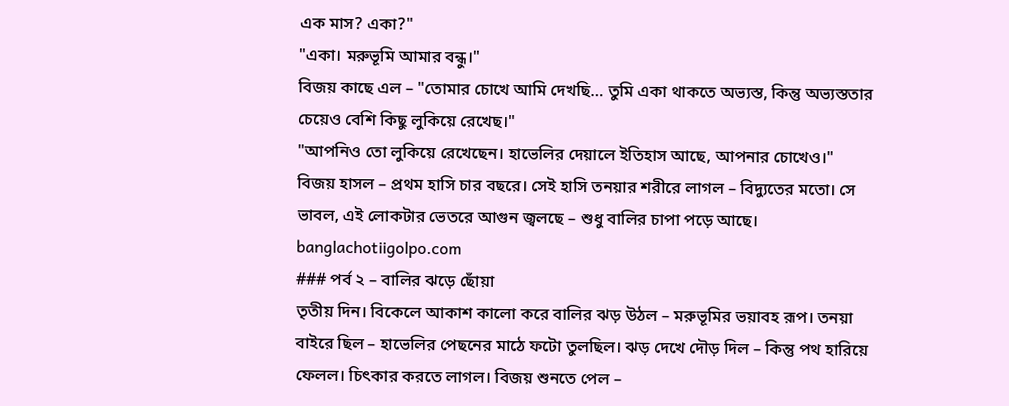এক মাস? একা?"
"একা। মরুভূমি আমার বন্ধু।"
বিজয় কাছে এল – "তোমার চোখে আমি দেখছি… তুমি একা থাকতে অভ্যস্ত, কিন্তু অভ্যস্ততার চেয়েও বেশি কিছু লুকিয়ে রেখেছ।"
"আপনিও তো লুকিয়ে রেখেছেন। হাভেলির দেয়ালে ইতিহাস আছে, আপনার চোখেও।"
বিজয় হাসল – প্রথম হাসি চার বছরে। সেই হাসি তনয়ার শরীরে লাগল – বিদ্যুতের মতো। সে ভাবল, এই লোকটার ভেতরে আগুন জ্বলছে – শুধু বালির চাপা পড়ে আছে। banglachotiigolpo.com
### পর্ব ২ – বালির ঝড়ে ছোঁয়া
তৃতীয় দিন। বিকেলে আকাশ কালো করে বালির ঝড় উঠল – মরুভূমির ভয়াবহ রূপ। তনয়া বাইরে ছিল – হাভেলির পেছনের মাঠে ফটো তুলছিল। ঝড় দেখে দৌড় দিল – কিন্তু পথ হারিয়ে ফেলল। চিৎকার করতে লাগল। বিজয় শুনতে পেল –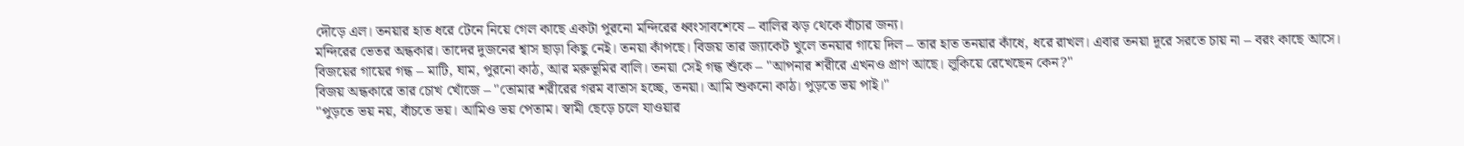দৌড়ে এল। তনয়ার হাত ধরে টেনে নিয়ে গেল কাছে একটা পুরনো মন্দিরের ধ্বংসাবশেষে – বালির ঝড় থেকে বাঁচার জন্য।
মন্দিরের ভেতর অন্ধকার। তাদের দুজনের শ্বাস ছাড়া কিছু নেই। তনয়া কাঁপছে। বিজয় তার জ্যাকেট খুলে তনয়ার গায়ে দিল – তার হাত তনয়ার কাঁধে, ধরে রাখল। এবার তনয়া দূরে সরতে চায় না – বরং কাছে আসে।
বিজয়ের গায়ের গন্ধ – মাটি, ঘাম, পুরনো কাঠ, আর মরুভূমির বালি। তনয়া সেই গন্ধ শুঁকে – "আপনার শরীরে এখনও প্রাণ আছে। লুকিয়ে রেখেছেন কেন?"
বিজয় অন্ধকারে তার চোখ খোঁজে – "তোমার শরীরের গরম বাতাস হচ্ছে, তনয়া। আমি শুকনো কাঠ। পুড়তে ভয় পাই।"
"পুড়তে ভয় নয়, বাঁচতে ভয়। আমিও ভয় পেতাম। স্বামী ছেড়ে চলে যাওয়ার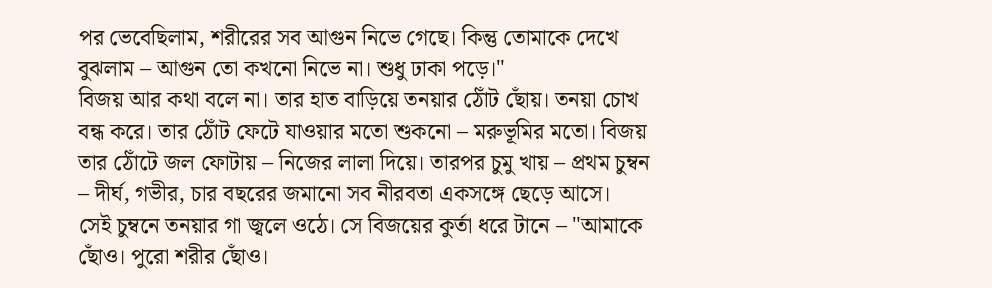পর ভেবেছিলাম, শরীরের সব আগুন নিভে গেছে। কিন্তু তোমাকে দেখে বুঝলাম – আগুন তো কখনো নিভে না। শুধু ঢাকা পড়ে।"
বিজয় আর কথা বলে না। তার হাত বাড়িয়ে তনয়ার ঠোঁট ছোঁয়। তনয়া চোখ বন্ধ করে। তার ঠোঁট ফেটে যাওয়ার মতো শুকনো – মরুভূমির মতো। বিজয় তার ঠোঁটে জল ফোটায় – নিজের লালা দিয়ে। তারপর চুমু খায় – প্রথম চুম্বন – দীর্ঘ, গভীর, চার বছরের জমানো সব নীরবতা একসঙ্গে ছেড়ে আসে।
সেই চুম্বনে তনয়ার গা জ্বলে ওঠে। সে বিজয়ের কুর্তা ধরে টানে – "আমাকে ছোঁও। পুরো শরীর ছোঁও।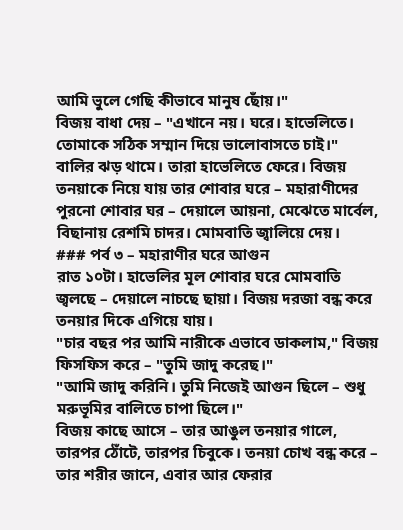আমি ভুলে গেছি কীভাবে মানুষ ছোঁয়।"
বিজয় বাধা দেয় – "এখানে নয়। ঘরে। হাভেলিতে। তোমাকে সঠিক সম্মান দিয়ে ভালোবাসতে চাই।"
বালির ঝড় থামে। তারা হাভেলিতে ফেরে। বিজয় তনয়াকে নিয়ে যায় তার শোবার ঘরে – মহারাণীদের পুরনো শোবার ঘর – দেয়ালে আয়না, মেঝেতে মার্বেল, বিছানায় রেশমি চাদর। মোমবাতি জ্বালিয়ে দেয়।
### পর্ব ৩ – মহারাণীর ঘরে আগুন
রাত ১০টা। হাভেলির মূল শোবার ঘরে মোমবাতি জ্বলছে – দেয়ালে নাচছে ছায়া। বিজয় দরজা বন্ধ করে তনয়ার দিকে এগিয়ে যায়।
"চার বছর পর আমি নারীকে এভাবে ডাকলাম," বিজয় ফিসফিস করে – "তুমি জাদু করেছ।"
"আমি জাদু করিনি। তুমি নিজেই আগুন ছিলে – শুধু মরুভূমির বালিতে চাপা ছিলে।"
বিজয় কাছে আসে – তার আঙুল তনয়ার গালে, তারপর ঠোঁটে, তারপর চিবুকে। তনয়া চোখ বন্ধ করে – তার শরীর জানে, এবার আর ফেরার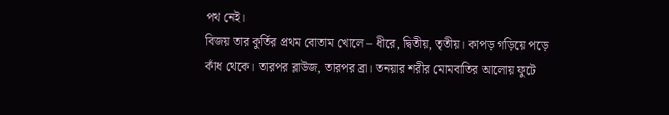পথ নেই।
বিজয় তার কুর্তির প্রথম বোতাম খোলে – ধীরে, দ্বিতীয়, তৃতীয়। কাপড় গড়িয়ে পড়ে কাঁধ থেকে। তারপর ব্লাউজ, তারপর ব্রা। তনয়ার শরীর মোমবাতির আলোয় ফুটে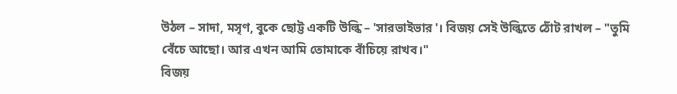উঠল – সাদা, মসৃণ, বুকে ছোট্ট একটি উল্কি – 'সারভাইভার'। বিজয় সেই উল্কিতে ঠোঁট রাখল – "তুমি বেঁচে আছো। আর এখন আমি তোমাকে বাঁচিয়ে রাখব।"
বিজয়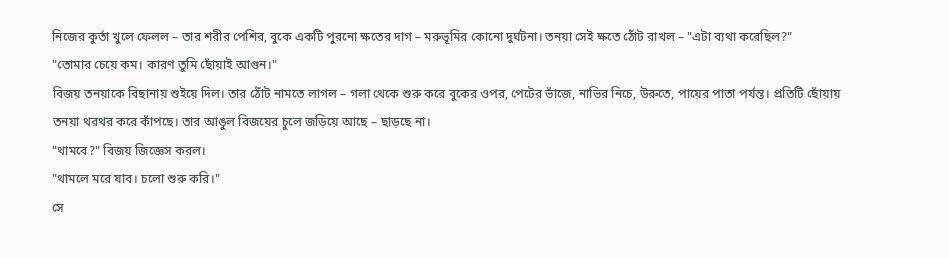নিজের কুর্তা খুলে ফেলল – তার শরীর পেশির, বুকে একটি পুরনো ক্ষতের দাগ – মরুভূমির কোনো দুর্ঘটনা। তনয়া সেই ক্ষতে ঠোঁট রাখল – "এটা ব্যথা করেছিল?"
"তোমার চেয়ে কম। কারণ তুমি ছোঁয়াই আগুন।"
বিজয় তনয়াকে বিছানায় শুইয়ে দিল। তার ঠোঁট নামতে লাগল – গলা থেকে শুরু করে বুকের ওপর, পেটের ভাঁজে, নাভির নিচে, উরুতে, পায়ের পাতা পর্যন্ত। প্রতিটি ছোঁয়ায় তনয়া থরথর করে কাঁপছে। তার আঙুল বিজয়ের চুলে জড়িয়ে আছে – ছাড়ছে না।
"থামবে?" বিজয় জিজ্ঞেস করল।
"থামলে মরে যাব। চলো শুরু করি।"
সে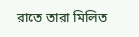রাতে তারা মিলিত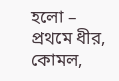হলো – প্রথমে ধীর, কোমল,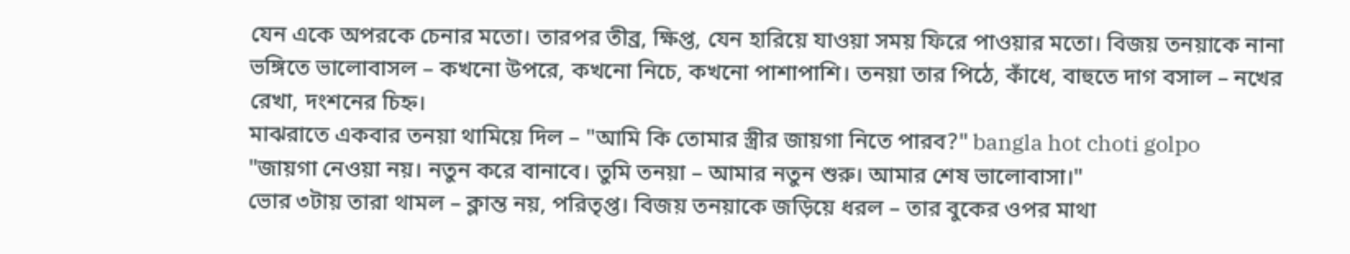যেন একে অপরকে চেনার মতো। তারপর তীব্র, ক্ষিপ্ত, যেন হারিয়ে যাওয়া সময় ফিরে পাওয়ার মতো। বিজয় তনয়াকে নানা ভঙ্গিতে ভালোবাসল – কখনো উপরে, কখনো নিচে, কখনো পাশাপাশি। তনয়া তার পিঠে, কাঁধে, বাহুতে দাগ বসাল – নখের রেখা, দংশনের চিহ্ন।
মাঝরাতে একবার তনয়া থামিয়ে দিল – "আমি কি তোমার স্ত্রীর জায়গা নিতে পারব?" bangla hot choti golpo
"জায়গা নেওয়া নয়। নতুন করে বানাবে। তুমি তনয়া – আমার নতুন শুরু। আমার শেষ ভালোবাসা।"
ভোর ৩টায় তারা থামল – ক্লান্ত নয়, পরিতৃপ্ত। বিজয় তনয়াকে জড়িয়ে ধরল – তার বুকের ওপর মাথা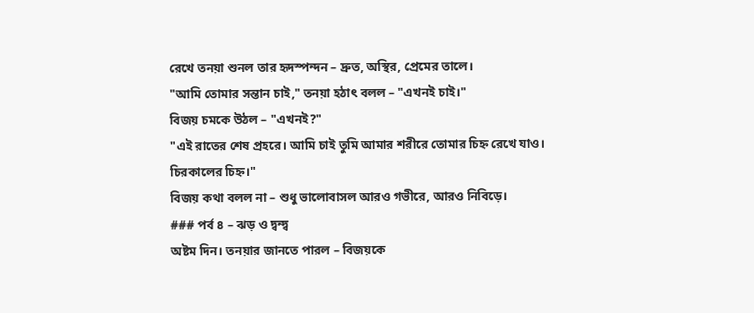রেখে তনয়া শুনল তার হৃদস্পন্দন – দ্রুত, অস্থির, প্রেমের তালে।
"আমি তোমার সন্তান চাই," তনয়া হঠাৎ বলল – "এখনই চাই।"
বিজয় চমকে উঠল – "এখনই?"
"এই রাতের শেষ প্রহরে। আমি চাই তুমি আমার শরীরে তোমার চিহ্ন রেখে যাও। চিরকালের চিহ্ন।"
বিজয় কথা বলল না – শুধু ভালোবাসল আরও গভীরে, আরও নিবিড়ে।
### পর্ব ৪ – ঝড় ও দ্বন্দ্ব
অষ্টম দিন। তনয়ার জানতে পারল – বিজয়কে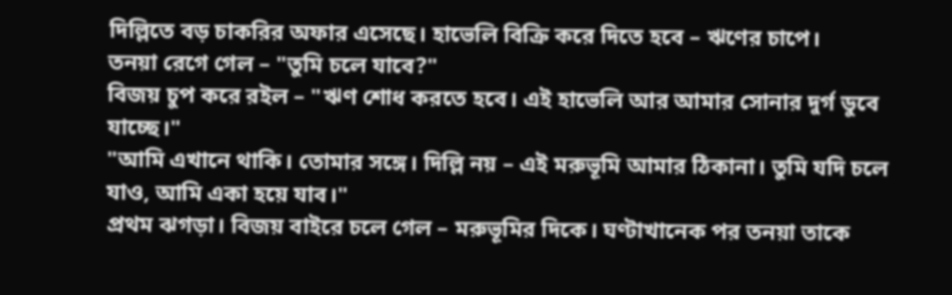দিল্লিতে বড় চাকরির অফার এসেছে। হাভেলি বিক্রি করে দিতে হবে – ঋণের চাপে।
তনয়া রেগে গেল – "তুমি চলে যাবে?"
বিজয় চুপ করে রইল – "ঋণ শোধ করতে হবে। এই হাভেলি আর আমার সোনার দুর্গ ডুবে যাচ্ছে।"
"আমি এখানে থাকি। তোমার সঙ্গে। দিল্লি নয় – এই মরুভূমি আমার ঠিকানা। তুমি যদি চলে যাও, আমি একা হয়ে যাব।"
প্রথম ঝগড়া। বিজয় বাইরে চলে গেল – মরুভূমির দিকে। ঘণ্টাখানেক পর তনয়া তাকে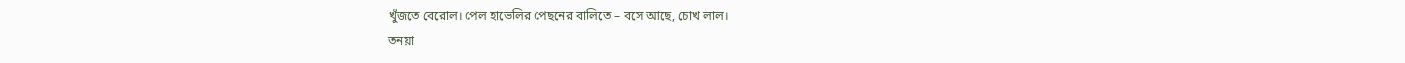খুঁজতে বেরোল। পেল হাভেলির পেছনের বালিতে – বসে আছে, চোখ লাল।
তনয়া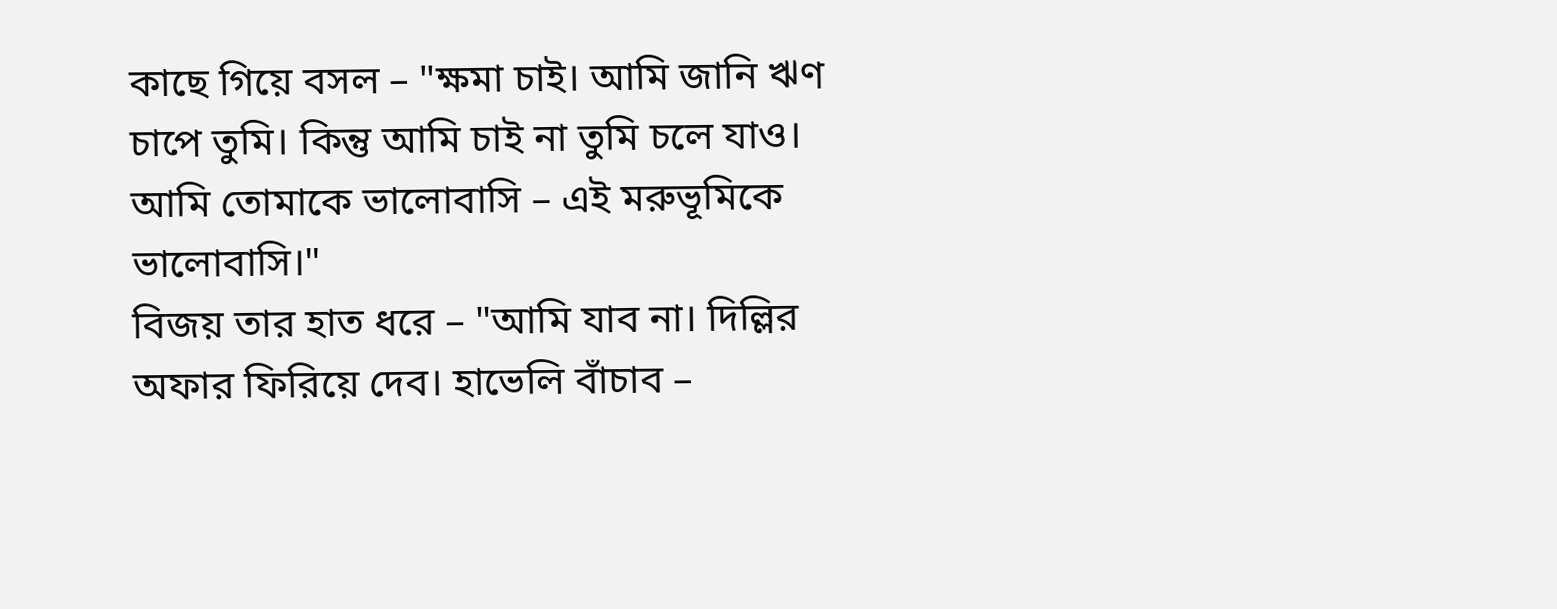কাছে গিয়ে বসল – "ক্ষমা চাই। আমি জানি ঋণ চাপে তুমি। কিন্তু আমি চাই না তুমি চলে যাও। আমি তোমাকে ভালোবাসি – এই মরুভূমিকে ভালোবাসি।"
বিজয় তার হাত ধরে – "আমি যাব না। দিল্লির অফার ফিরিয়ে দেব। হাভেলি বাঁচাব –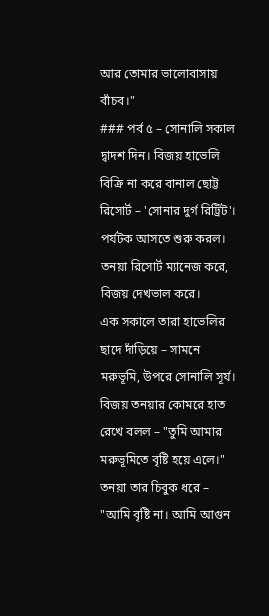আর তোমার ভালোবাসায় বাঁচব।"
### পর্ব ৫ – সোনালি সকাল
দ্বাদশ দিন। বিজয় হাভেলি বিক্রি না করে বানাল ছোট্ট রিসোর্ট – 'সোনার দুর্গ রিট্রিট'। পর্যটক আসতে শুরু করল। তনয়া রিসোর্ট ম্যানেজ করে, বিজয় দেখভাল করে।
এক সকালে তারা হাভেলির ছাদে দাঁড়িয়ে – সামনে মরুভূমি, উপরে সোনালি সূর্য। বিজয় তনয়ার কোমরে হাত রেখে বলল – "তুমি আমার মরুভূমিতে বৃষ্টি হয়ে এলে।"
তনয়া তার চিবুক ধরে – "আমি বৃষ্টি না। আমি আগুন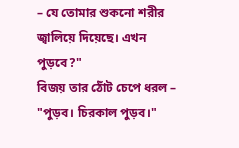– যে তোমার শুকনো শরীর জ্বালিয়ে দিয়েছে। এখন পুড়বে?"
বিজয় তার ঠোঁট চেপে ধরল – "পুড়ব। চিরকাল পুড়ব।"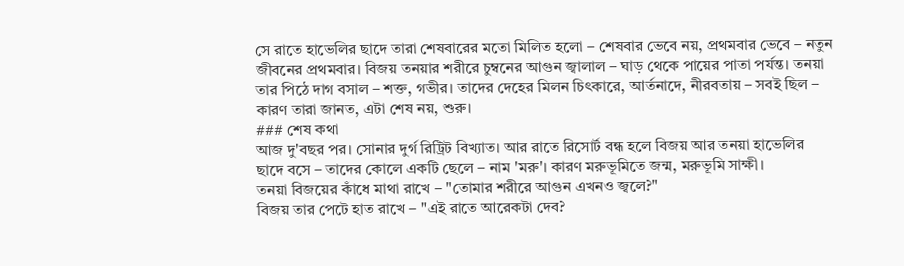সে রাতে হাভেলির ছাদে তারা শেষবারের মতো মিলিত হলো – শেষবার ভেবে নয়, প্রথমবার ভেবে – নতুন জীবনের প্রথমবার। বিজয় তনয়ার শরীরে চুম্বনের আগুন জ্বালাল – ঘাড় থেকে পায়ের পাতা পর্যন্ত। তনয়া তার পিঠে দাগ বসাল – শক্ত, গভীর। তাদের দেহের মিলন চিৎকারে, আর্তনাদে, নীরবতায় – সবই ছিল – কারণ তারা জানত, এটা শেষ নয়, শুরু।
### শেষ কথা
আজ দু'বছর পর। সোনার দুর্গ রিট্রিট বিখ্যাত। আর রাতে রিসোর্ট বন্ধ হলে বিজয় আর তনয়া হাভেলির ছাদে বসে – তাদের কোলে একটি ছেলে – নাম 'মরু'। কারণ মরুভূমিতে জন্ম, মরুভূমি সাক্ষী।
তনয়া বিজয়ের কাঁধে মাথা রাখে – "তোমার শরীরে আগুন এখনও জ্বলে?"
বিজয় তার পেটে হাত রাখে – "এই রাতে আরেকটা দেব?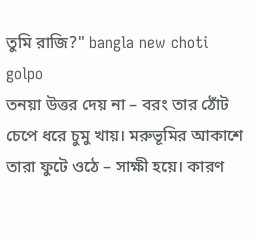তুমি রাজি?" bangla new choti golpo
তনয়া উত্তর দেয় না – বরং তার ঠোঁট চেপে ধরে চুমু খায়। মরুভূমির আকাশে তারা ফুটে ওঠে – সাক্ষী হয়ে। কারণ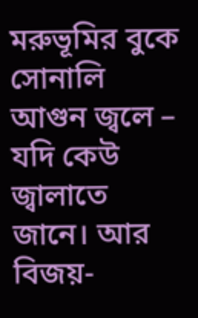মরুভূমির বুকে সোনালি আগুন জ্বলে – যদি কেউ জ্বালাতে জানে। আর বিজয়-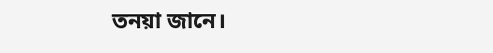তনয়া জানে।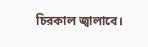চিরকাল জ্বালাবে।